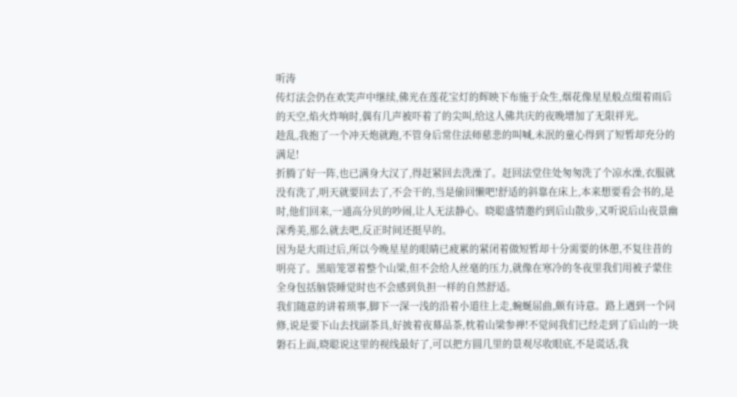听涛
传灯法会仍在欢笑声中继续,佛光在莲花宝灯的辉映下布施于众生,烟花像星星般点缀着雨后的天空,焰火炸响时,偶有几声被吓着了的尖叫,给这人佛共庆的夜晚增加了无限祥光。
趁乱,我抱了一个冲天炮就跑,不管身后常住法师慈悲的叫喊,未泯的童心得到了短暂却充分的满足!
折腾了好一阵,也已满身大汉了,得赶紧回去洗澡了。赶回法堂住处匆匆洗了个凉水澡,衣服就没有洗了,明天就要回去了,不会干的,当是偷回懒吧!舒适的斜靠在床上,本来想要看会书的,是时,他们回来,一通高分贝的吵闹,让人无法静心。晓聪盛情邀约到后山散步,又听说后山夜景幽深秀美,那么就去吧,反正时间还挺早的。
因为是大雨过后,所以今晚星星的眼睛已疲累的紧闭着做短暂却十分需要的休憩,不复往昔的明亮了。黑暗笼罩着整个山梁,但不会给人丝毫的压力,就像在寒冷的冬夜里我们用被子蒙住全身包括脑袋睡觉时也不会感到负担一样的自然舒适。
我们随意的讲着琐事,脚下一深一浅的沿着小道往上走,蜿蜒屈曲,颇有诗意。路上遇到一个同修,说是要下山去找副茶具,好披着夜幕品茶,枕着山梁参禅!不觉间我们已经走到了后山的一块磐石上面,晓聪说这里的视线最好了,可以把方圆几里的景观尽收眼底,不是谎话,我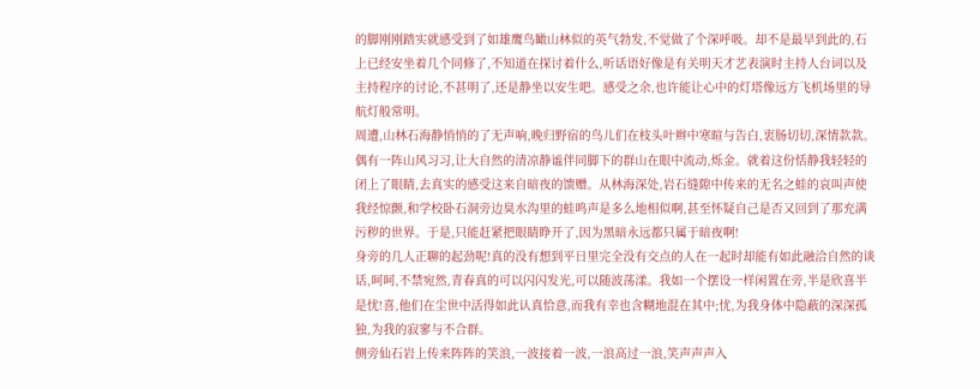的脚刚刚踏实就感受到了如雄鹰鸟瞰山林似的英气勃发,不觉做了个深呼吸。却不是最早到此的,石上已经安坐着几个同修了,不知道在探讨着什么,听话语好像是有关明天才艺表演时主持人台词以及主持程序的讨论,不甚明了,还是静坐以安生吧。感受之余,也许能让心中的灯塔像远方飞机场里的导航灯般常明。
周遭,山林石海静悄悄的了无声响,晚归野宿的鸟儿们在枝头叶辫中寒暄与告白,衷肠切切,深情款款。偶有一阵山风习习,让大自然的清凉静谧伴同脚下的群山在眼中流动,烁金。就着这份恬静我轻轻的闭上了眼睛,去真实的感受这来自暗夜的馈赠。从林海深处,岩石缝隙中传来的无名之蛙的哀叫声使我经惊颤,和学校卧石洞旁边臭水沟里的蛙鸣声是多么地相似啊,甚至怀疑自己是否又回到了那充满污秽的世界。于是,只能赶紧把眼睛睁开了,因为黑暗永远都只属于暗夜啊!
身旁的几人正聊的起劲呢!真的没有想到平日里完全没有交点的人在一起时却能有如此融洽自然的谈话,呵呵,不禁宛然,青春真的可以闪闪发光,可以随波荡漾。我如一个摆设一样闲置在旁,半是欣喜半是忧!喜,他们在尘世中活得如此认真恰意,而我有幸也含糊地混在其中;忧,为我身体中隐蔽的深深孤独,为我的寂寥与不合群。
侧旁仙石岩上传来阵阵的笑浪,一波接着一波,一浪高过一浪,笑声声声入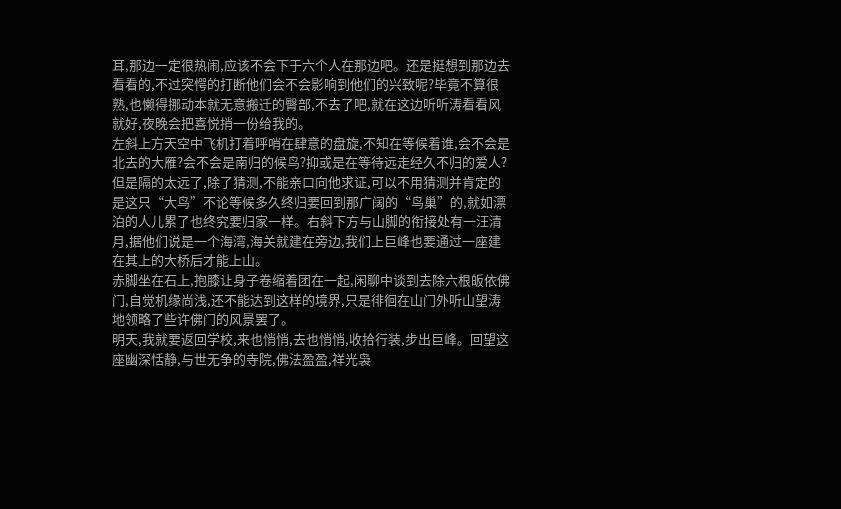耳,那边一定很热闹,应该不会下于六个人在那边吧。还是挺想到那边去看看的,不过突愕的打断他们会不会影响到他们的兴致呢?毕竟不算很熟,也懒得挪动本就无意搬迁的臀部,不去了吧,就在这边听听涛看看风就好,夜晚会把喜悦捎一份给我的。
左斜上方天空中飞机打着呼哨在肆意的盘旋,不知在等候着谁,会不会是北去的大雁?会不会是南归的候鸟?抑或是在等待远走经久不归的爱人?但是隔的太远了,除了猜测,不能亲口向他求证,可以不用猜测并肯定的是这只“大鸟”不论等候多久终归要回到那广阔的“鸟巢”的,就如漂泊的人儿累了也终究要归家一样。右斜下方与山脚的衔接处有一汪清月,据他们说是一个海湾,海关就建在旁边,我们上巨峰也要通过一座建在其上的大桥后才能上山。
赤脚坐在石上,抱膝让身子卷缩着团在一起,闲聊中谈到去除六根皈依佛门,自觉机缘尚浅,还不能达到这样的境界,只是徘徊在山门外听山望涛地领略了些许佛门的风景罢了。
明天,我就要返回学校,来也悄悄,去也悄悄,收拾行装,步出巨峰。回望这座幽深恬静,与世无争的寺院,佛法盈盈,祥光袅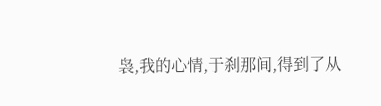袅,我的心情,于刹那间,得到了从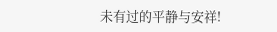未有过的平静与安祥!